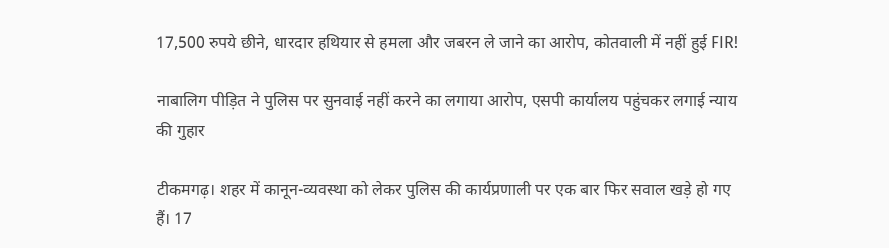17,500 रुपये छीने, धारदार हथियार से हमला और जबरन ले जाने का आरोप, कोतवाली में नहीं हुई FIR!

नाबालिग पीड़ित ने पुलिस पर सुनवाई नहीं करने का लगाया आरोप, एसपी कार्यालय पहुंचकर लगाई न्याय की गुहार

टीकमगढ़। शहर में कानून-व्यवस्था को लेकर पुलिस की कार्यप्रणाली पर एक बार फिर सवाल खड़े हो गए हैं। 17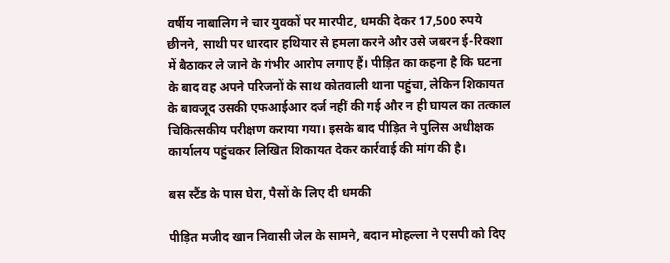वर्षीय नाबालिग ने चार युवकों पर मारपीट, धमकी देकर 17,500 रुपये छीनने, साथी पर धारदार हथियार से हमला करने और उसे जबरन ई-रिक्शा में बैठाकर ले जाने के गंभीर आरोप लगाए हैं। पीड़ित का कहना है कि घटना के बाद वह अपने परिजनों के साथ कोतवाली थाना पहुंचा, लेकिन शिकायत के बावजूद उसकी एफआईआर दर्ज नहीं की गई और न ही घायल का तत्काल चिकित्सकीय परीक्षण कराया गया। इसके बाद पीड़ित ने पुलिस अधीक्षक कार्यालय पहुंचकर लिखित शिकायत देकर कार्रवाई की मांग की है।

बस स्टैंड के पास घेरा, पैसों के लिए दी धमकी

पीड़ित मजीद खान निवासी जेल के सामने, बदान मोहल्ला ने एसपी को दिए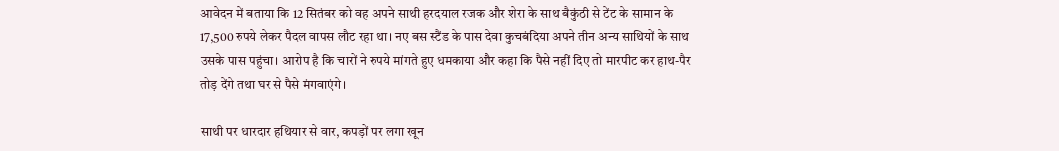आवेदन में बताया कि 12 सितंबर को वह अपने साथी हरदयाल रजक और शेरा के साथ बैकुंठी से टेंट के सामान के 17,500 रुपये लेकर पैदल वापस लौट रहा था। नए बस स्टैंड के पास देवा कुचबंदिया अपने तीन अन्य साथियों के साथ उसके पास पहुंचा। आरोप है कि चारों ने रुपये मांगते हुए धमकाया और कहा कि पैसे नहीं दिए तो मारपीट कर हाथ-पैर तोड़ देंगे तथा घर से पैसे मंगवाएंगे।

साथी पर धारदार हथियार से वार, कपड़ों पर लगा खून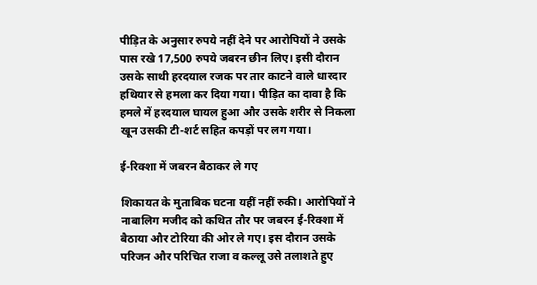पीड़ित के अनुसार रुपये नहीं देने पर आरोपियों ने उसके पास रखे 17,500 रुपये जबरन छीन लिए। इसी दौरान उसके साथी हरदयाल रजक पर तार काटने वाले धारदार हथियार से हमला कर दिया गया। पीड़ित का दावा है कि हमले में हरदयाल घायल हुआ और उसके शरीर से निकला खून उसकी टी-शर्ट सहित कपड़ों पर लग गया।

ई-रिक्शा में जबरन बैठाकर ले गए

शिकायत के मुताबिक घटना यहीं नहीं रुकी। आरोपियों ने नाबालिग मजीद को कथित तौर पर जबरन ई-रिक्शा में बैठाया और टोरिया की ओर ले गए। इस दौरान उसके परिजन और परिचित राजा व कल्लू उसे तलाशते हुए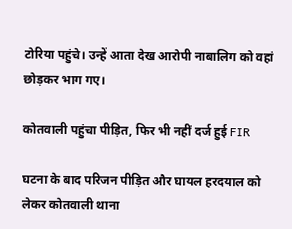टोरिया पहुंचे। उन्हें आता देख आरोपी नाबालिग को वहां छोड़कर भाग गए।

कोतवाली पहुंचा पीड़ित, फिर भी नहीं दर्ज हुई FIR

घटना के बाद परिजन पीड़ित और घायल हरदयाल को लेकर कोतवाली थाना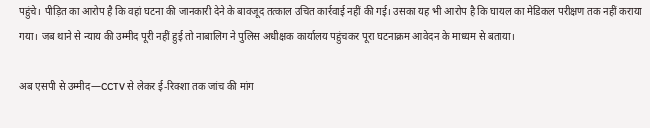पहुंचे। पीड़ित का आरोप है कि वहां घटना की जानकारी देने के बावजूद तत्काल उचित कार्रवाई नहीं की गई। उसका यह भी आरोप है कि घायल का मेडिकल परीक्षण तक नहीं कराया गया। जब थाने से न्याय की उम्मीद पूरी नहीं हुई तो नाबालिग ने पुलिस अधीक्षक कार्यालय पहुंचकर पूरा घटनाक्रम आवेदन के माध्यम से बताया।

अब एसपी से उम्मीद—CCTV से लेकर ई-रिक्शा तक जांच की मांग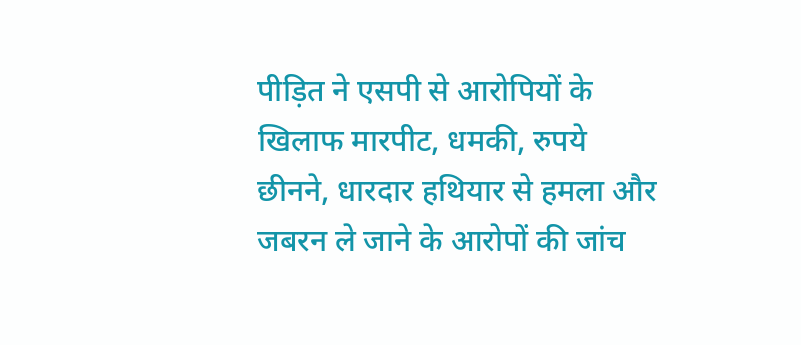पीड़ित ने एसपी से आरोपियों के खिलाफ मारपीट, धमकी, रुपये छीनने, धारदार हथियार से हमला और जबरन ले जाने के आरोपों की जांच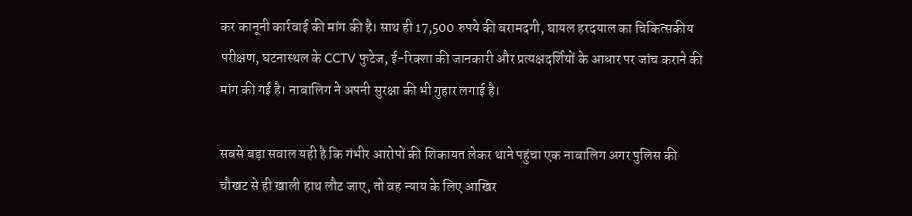कर कानूनी कार्रवाई की मांग की है। साथ ही 17,500 रुपये की बरामदगी, घायल हरदयाल का चिकित्सकीय परीक्षण, घटनास्थल के CCTV फुटेज, ई-रिक्शा की जानकारी और प्रत्यक्षदर्शियों के आधार पर जांच कराने की मांग की गई है। नाबालिग ने अपनी सुरक्षा की भी गुहार लगाई है।

सबसे बड़ा सवाल यही है कि गंभीर आरोपों की शिकायत लेकर थाने पहुंचा एक नाबालिग अगर पुलिस की चौखट से ही खाली हाथ लौट जाए, तो वह न्याय के लिए आखिर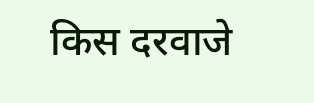किस दरवाजे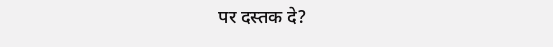पर दस्तक दे?